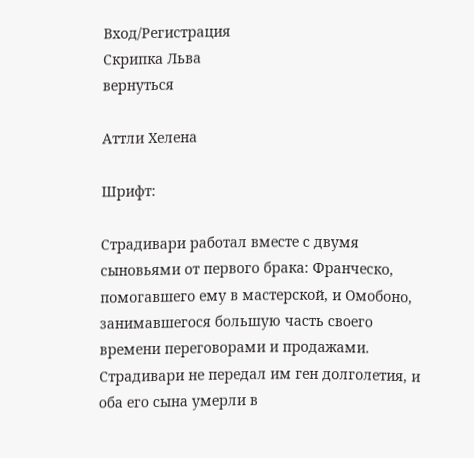Вход/Регистрация
Скрипка Льва
вернуться

Аттли Хелена

Шрифт:

Страдивари работал вместе с двумя сыновьями от первого брака: Франческо, помогавшего ему в мастерской, и Омобоно, занимавшегося большую часть своего времени переговорами и продажами. Страдивари не передал им ген долголетия, и оба его сына умерли в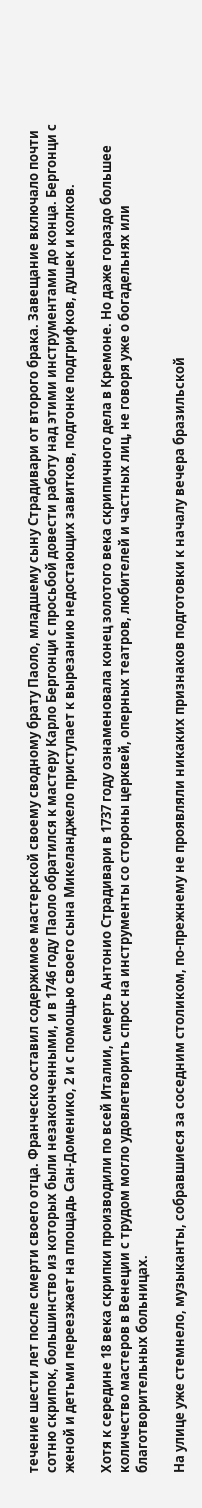течение шести лет после смерти своего отца. Франческо оставил содержимое мастерской своему сводному брату Паоло, младшему сыну Страдивари от второго брака. Завещание включало почти сотню скрипок, большинство из которых были незаконченными, и в 1746 году Паоло обратился к мастеру Карло Бергонци с просьбой довести работу над этими инструментами до конца. Бергонци с женой и детьми переезжает на площадь Сан-Доменико, 2 и с помощью своего сына Микеланджело приступает к вырезанию недостающих завитков, подгонке подгрифков, душек и колков.

Хотя к середине 18 века скрипки производили по всей Италии, смерть Антонио Страдивари в 1737 году ознаменовала конец золотого века скрипичного дела в Кремоне. Но даже гораздо большее количество мастеров в Венеции с трудом могло удовлетворить спрос на инструменты со стороны церквей, оперных театров, любителей и частных лиц, не говоря уже о богадельнях или благотворительных больницах.

На улице уже стемнело, музыканты, собравшиеся за соседним столиком, по-прежнему не проявляли никаких признаков подготовки к началу вечера бразильской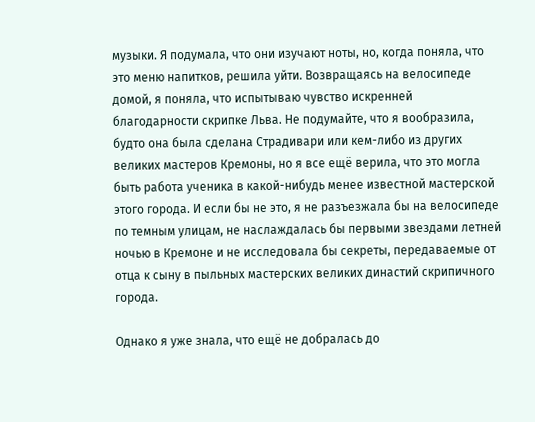музыки. Я подумала, что они изучают ноты, но, когда поняла, что это меню напитков, решила уйти. Возвращаясь на велосипеде домой, я поняла, что испытываю чувство искренней благодарности скрипке Льва. Не подумайте, что я вообразила, будто она была сделана Страдивари или кем-либо из других великих мастеров Кремоны, но я все ещё верила, что это могла быть работа ученика в какой-нибудь менее известной мастерской этого города. И если бы не это, я не разъезжала бы на велосипеде по темным улицам, не наслаждалась бы первыми звездами летней ночью в Кремоне и не исследовала бы секреты, передаваемые от отца к сыну в пыльных мастерских великих династий скрипичного города.

Однако я уже знала, что ещё не добралась до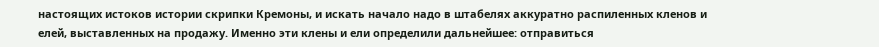настоящих истоков истории скрипки Кремоны, и искать начало надо в штабелях аккуратно распиленных кленов и елей, выставленных на продажу. Именно эти клены и ели определили дальнейшее: отправиться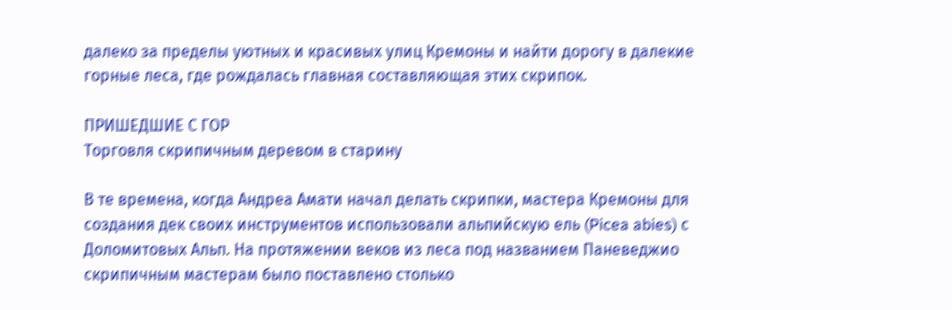далеко за пределы уютных и красивых улиц Кремоны и найти дорогу в далекие горные леса, где рождалась главная составляющая этих скрипок.

ПРИШЕДШИЕ С ГОР
Торговля скрипичным деревом в старину

В те времена, когда Андреа Амати начал делать скрипки, мастера Кремоны для создания дек своих инструментов использовали альпийскую ель (Picea abies) с Доломитовых Альп. На протяжении веков из леса под названием Паневеджио скрипичным мастерам было поставлено столько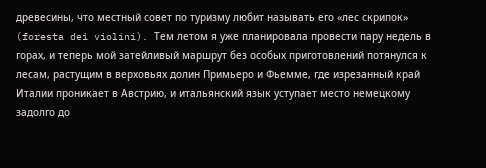древесины, что местный совет по туризму любит называть его «лес скрипок» (foresta dei violini). Тем летом я уже планировала провести пару недель в горах, и теперь мой затейливый маршрут без особых приготовлений потянулся к лесам, растущим в верховьях долин Примьеро и Фьемме, где изрезанный край Италии проникает в Австрию, и итальянский язык уступает место немецкому задолго до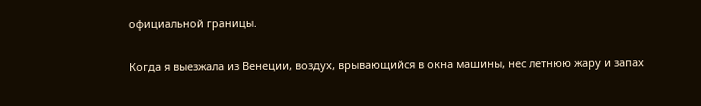официальной границы.

Когда я выезжала из Венеции, воздух, врывающийся в окна машины, нес летнюю жару и запах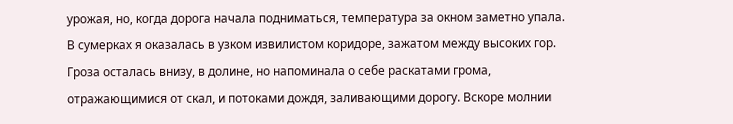урожая, но, когда дорога начала подниматься, температура за окном заметно упала. В сумерках я оказалась в узком извилистом коридоре, зажатом между высоких гор. Гроза осталась внизу, в долине, но напоминала о себе раскатами грома, отражающимися от скал, и потоками дождя, заливающими дорогу. Вскоре молнии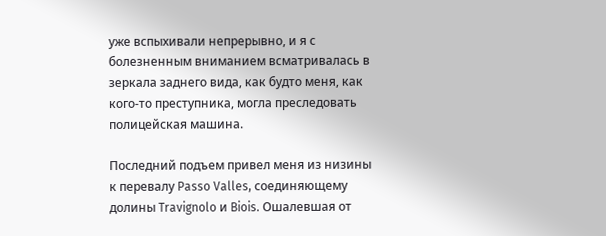уже вспыхивали непрерывно, и я с болезненным вниманием всматривалась в зеркала заднего вида, как будто меня, как кого-то преступника, могла преследовать полицейская машина.

Последний подъем привел меня из низины к перевалу Passo Valles, соединяющему долины Travignolo и Biois. Ошалевшая от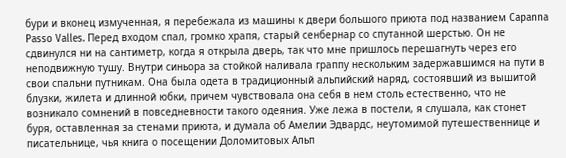бури и вконец измученная, я перебежала из машины к двери большого приюта под названием Capanna Passo Valles. Перед входом спал, громко храпя, старый сенбернар со спутанной шерстью. Он не сдвинулся ни на сантиметр, когда я открыла дверь, так что мне пришлось перешагнуть через его неподвижную тушу. Внутри синьора за стойкой наливала граппу нескольким задержавшимся на пути в свои спальни путникам. Она была одета в традиционный альпийский наряд, состоявший из вышитой блузки, жилета и длинной юбки, причем чувствовала она себя в нем столь естественно, что не возникало сомнений в повседневности такого одеяния. Уже лежа в постели, я слушала, как стонет буря, оставленная за стенами приюта, и думала об Амелии Эдвардс, неутомимой путешественнице и писательнице, чья книга о посещении Доломитовых Альп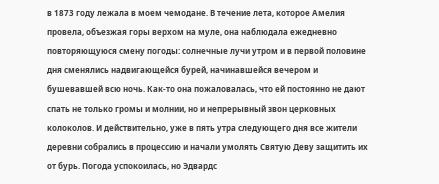в 1873 году лежала в моем чемодане. В течение лета, которое Амелия провела, объезжая горы верхом на муле, она наблюдала ежедневно повторяющуюся смену погоды: солнечные лучи утром и в первой половине дня сменялись надвигающейся бурей, начинавшейся вечером и бушевавшей всю ночь. Как-то она пожаловалась, что ей постоянно не дают спать не только громы и молнии, но и непрерывный звон церковных колоколов. И действительно, уже в пять утра следующего дня все жители деревни собрались в процессию и начали умолять Святую Деву защитить их от бурь. Погода успокоилась, но Эдвардс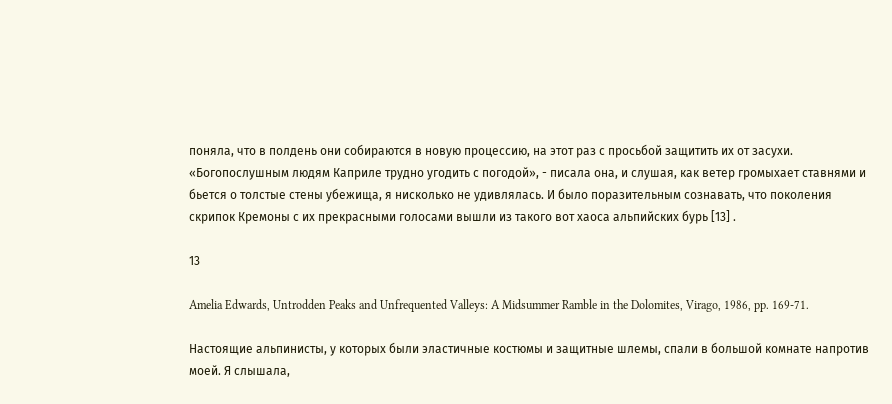поняла, что в полдень они собираются в новую процессию, на этот раз с просьбой защитить их от засухи. «Богопослушным людям Каприле трудно угодить с погодой», - писала она, и слушая, как ветер громыхает ставнями и бьется о толстые стены убежища, я нисколько не удивлялась. И было поразительным сознавать, что поколения скрипок Кремоны с их прекрасными голосами вышли из такого вот хаоса альпийских бурь [13] .

13

Amelia Edwards, Untrodden Peaks and Unfrequented Valleys: A Midsummer Ramble in the Dolomites, Virago, 1986, pp. 169-71.

Настоящие альпинисты, у которых были эластичные костюмы и защитные шлемы, спали в большой комнате напротив моей. Я слышала,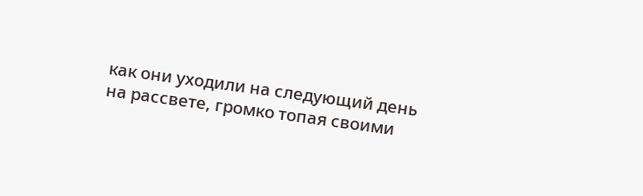как они уходили на следующий день на рассвете, громко топая своими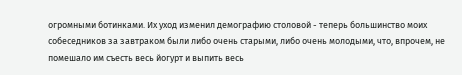огромными ботинками. Их уход изменил демографию столовой - теперь большинство моих собеседников за завтраком были либо очень старыми, либо очень молодыми, что, впрочем, не помешало им съесть весь йогурт и выпить весь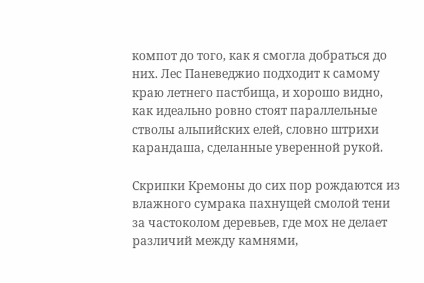компот до того, как я смогла добраться до них. Лес Паневеджио подходит к самому краю летнего пастбища, и хорошо видно, как идеально ровно стоят параллельные стволы альпийских елей, словно штрихи карандаша, сделанные уверенной рукой.

Скрипки Кремоны до сих пор рождаются из влажного сумрака пахнущей смолой тени за частоколом деревьев, где мох не делает различий между камнями,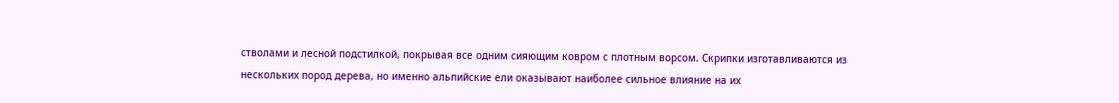стволами и лесной подстилкой, покрывая все одним сияющим ковром с плотным ворсом. Скрипки изготавливаются из нескольких пород дерева, но именно альпийские ели оказывают наиболее сильное влияние на их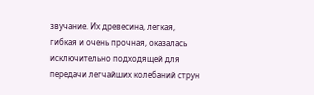звучание. Их древесина, легкая, гибкая и очень прочная, оказалась исключительно подходящей для передачи легчайших колебаний струн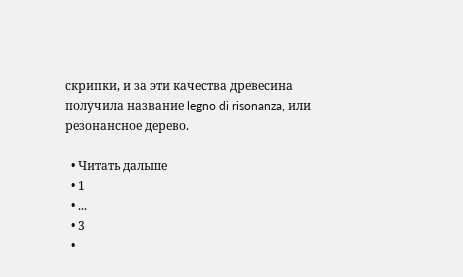скрипки, и за эти качества древесина получила название legno di risonanza, или резонансное дерево.

  • Читать дальше
  • 1
  • ...
  • 3
  •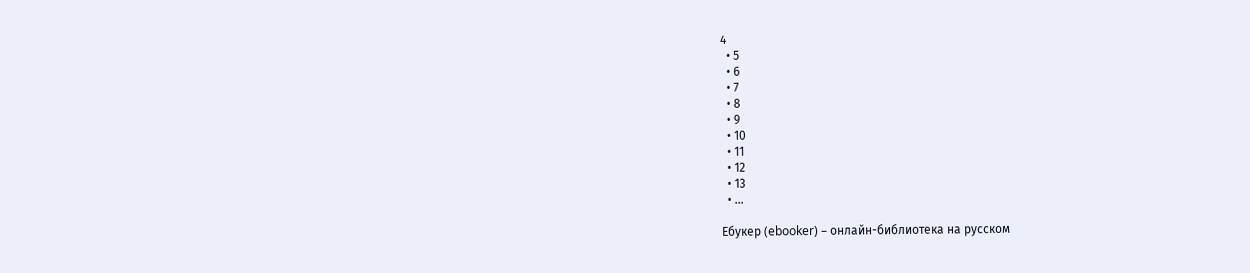4
  • 5
  • 6
  • 7
  • 8
  • 9
  • 10
  • 11
  • 12
  • 13
  • ...

Ебукер (ebooker) – онлайн-библиотека на русском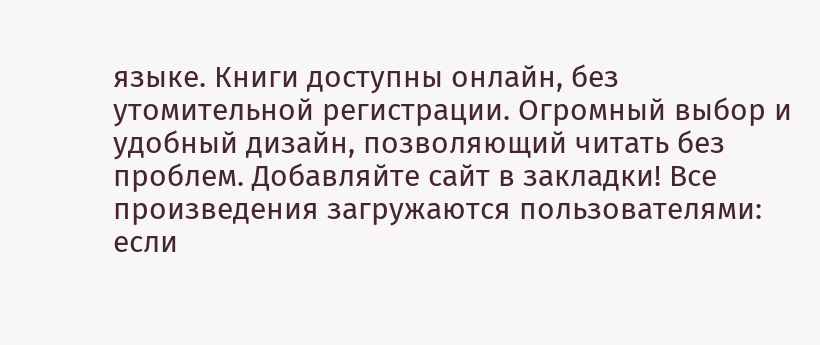языке. Книги доступны онлайн, без утомительной регистрации. Огромный выбор и удобный дизайн, позволяющий читать без проблем. Добавляйте сайт в закладки! Все произведения загружаются пользователями: если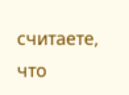считаете, что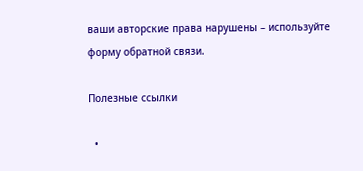ваши авторские права нарушены – используйте форму обратной связи.

Полезные ссылки

  •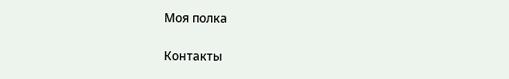Моя полка

Контакты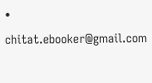• chitat.ebooker@gmail.com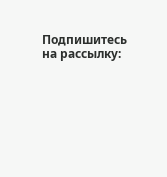Подпишитесь на рассылку: